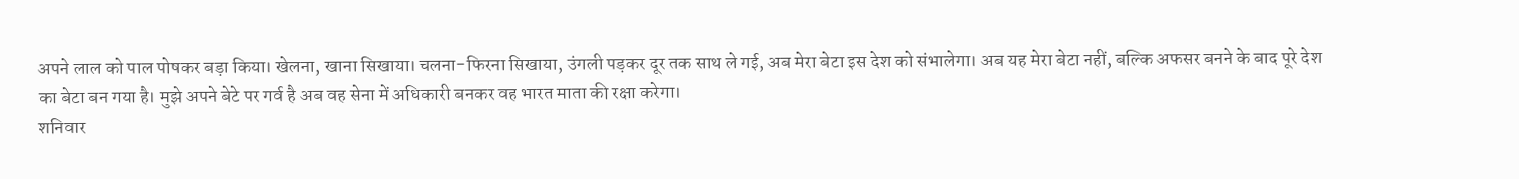अपने लाल को पाल पोषकर बड़ा किया। खेलना, खाना सिखाया। चलना-फिरना सिखाया, उंगली पड़कर दूर तक साथ ले गई, अब मेरा बेटा इस देश को संभालेगा। अब यह मेरा बेटा नहीं, बल्कि अफसर बनने के बाद पूरे देश का बेटा बन गया है। मुझे अपने बेटे पर गर्व है अब वह सेना में अधिकारी बनकर वह भारत माता की रक्षा करेगा।
शनिवार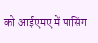को आईएमए में पासिंग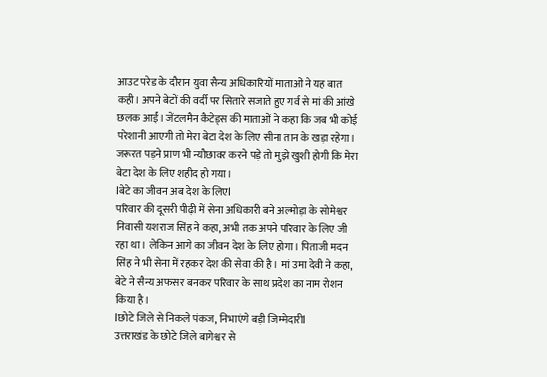आउट परेड के दौरान युवा सैन्य अधिकारियों माताओं ने यह बात कही। अपने बेटों की वर्दी पर सितारे सजाते हुए गर्व से मां की आंखे छलक आईं। जेंटलमैन कैटेड्स की माताओं ने कहा कि जब भी कोई परेशानी आएगी तो मेरा बेटा देश के लिए सीना तान के खड़ा रहेगा। जरूरत पड़ने प्राण भी न्यौछावर करने पड़े तो मुझे खुशी होगी कि मेरा बेटा देश के लिए शहीद हो गया।
Iबेटे का जीवन अब देश के लिएI
परिवार की दूसरी पीढ़ी में सेना अधिकारी बने अल्मोड़ा के सोमेश्वर निवासी यशराज सिंह ने कहा, अभी तक अपने परिवार के लिए जी रहा था। लेकिन आगे का जीवन देश के लिए होगा। पिताजी मदन सिंह ने भी सेना में रहकर देश की सेवा की है। मां उमा देवी ने कहा, बेटे ने सैन्य अफसर बनकर परिवार के साथ प्रदेश का नाम रोशन किया है।
Iछोटे जिले से निकले पंकज, निभाएंगे बड़ी जिम्मेदारीI
उत्तराखंड के छोटे जिले बागेश्वर से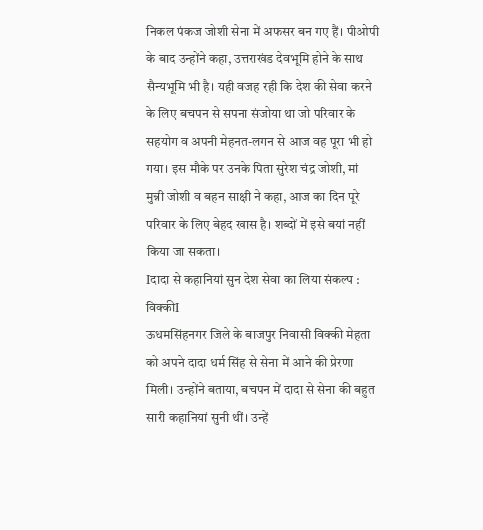निकल पंकज जोशी सेना में अफसर बन गए हैं। पीओपी के बाद उन्होंने कहा, उत्तराखंड देवभूमि होने के साथ सैन्यभूमि भी है। यही वजह रही कि देश की सेवा करने के लिए बचपन से सपना संजोया था जो परिवार के सहयोग व अपनी मेहनत-लगन से आज वह पूरा भी हो गया। इस मौके पर उनके पिता सुरेश चंद्र जोशी, मां मुन्नी जोशी व बहन साक्षी ने कहा, आज का दिन पूरे परिवार के लिए बेहद खास है। शब्दों में इसे बयां नहीं किया जा सकता।
Iदादा से कहानियां सुन देश सेवा का लिया संकल्प : विक्कीI
ऊधमसिंहनगर जिले के बाजपुर निवासी विक्की मेहता को अपने दादा धर्म सिंह से सेना में आने की प्रेरणा मिली। उन्होंने बताया, बचपन में दादा से सेना की बहुत सारी कहानियां सुनी थीं। उन्हें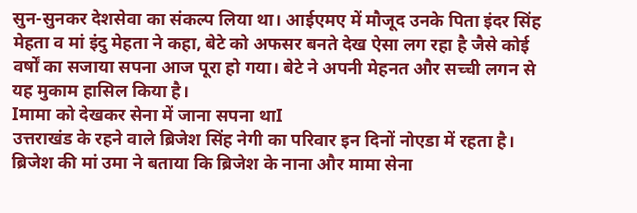सुन-सुनकर देशसेवा का संकल्प लिया था। आईएमए में मौजूद उनके पिता इंदर सिंह मेहता व मां इंदु मेहता ने कहा, बेटे को अफसर बनते देख ऐसा लग रहा है जैसे कोई वर्षों का सजाया सपना आज पूरा हो गया। बेटे ने अपनी मेहनत और सच्ची लगन से यह मुकाम हासिल किया है।
Iमामा को देखकर सेना में जाना सपना थाI
उत्तराखंड के रहने वाले ब्रिजेश सिंह नेगी का परिवार इन दिनों नोएडा में रहता है। ब्रिजेश की मां उमा ने बताया कि ब्रिजेश के नाना और मामा सेना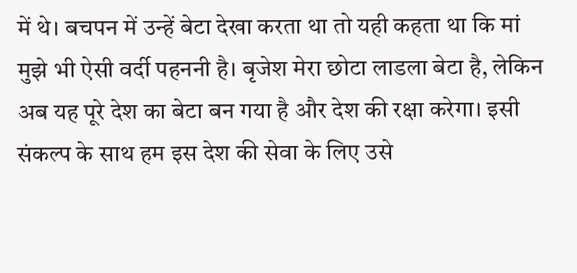में थे। बचपन में उन्हें बेटा देखा करता था तो यही कहता था कि मां मुझे भी ऐसी वर्दी पहननी है। बृजेश मेरा छोटा लाडला बेटा है, लेकिन अब यह पूरे देश का बेटा बन गया है और देश की रक्षा करेगा। इसी संकल्प के साथ हम इस देश की सेवा के लिए उसे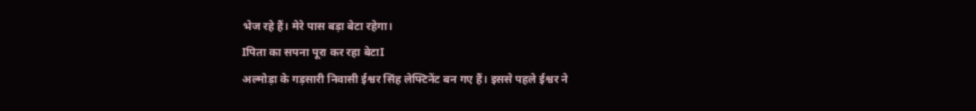भेज रहे हैं। मेरे पास बड़ा बेटा रहेगा।
Iपिता का सपना पूरा कर रहा बेटाI
अल्मोड़ा के गड़सारी निवासी ईश्वर सिंह लेफ्टिनेंट बन गए हैं। इससे पहले ईश्वर ने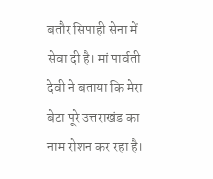बतौर सिपाही सेना में सेवा दी है। मां पार्वती देवी ने बताया कि मेरा बेटा पूरे उत्तराखंड का नाम रोशन कर रहा है।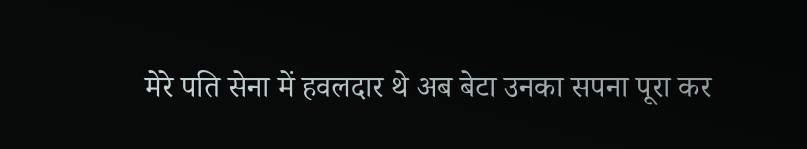मेरे पति सेना में हवलदार थे अब बेटा उनका सपना पूरा कर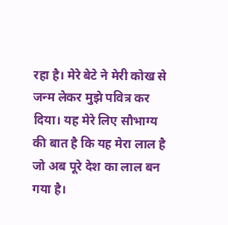रहा है। मेरे बेटे ने मेरी कोख से जन्म लेकर मुझे पवित्र कर दिया। यह मेरे लिए सौभाग्य की बात है कि यह मेरा लाल है जो अब पूरे देश का लाल बन गया है।